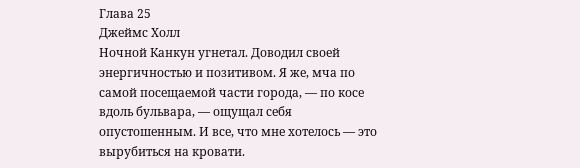Глава 25
Джеймс Холл
Ночной Канкун угнетал. Доводил своей энергичностью и позитивом. Я же, мча по самой посещаемой части города, — по косе вдоль бульвара, — ощущал себя опустошенным. И все, что мне хотелось — это вырубиться на кровати.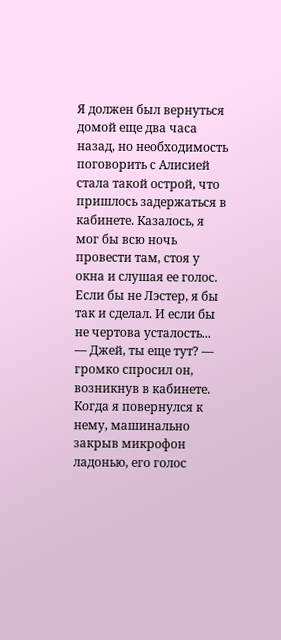Я должен был вернуться домой еще два часа назад, но необходимость поговорить с Алисией стала такой острой, что пришлось задержаться в кабинете. Казалось, я мог бы всю ночь провести там, стоя у окна и слушая ее голос. Если бы не Лэстер, я бы так и сделал. И если бы не чертова усталость...
— Джей, ты еще тут? — громко спросил он, возникнув в кабинете. Когда я повернулся к нему, машинально закрыв микрофон ладонью, его голос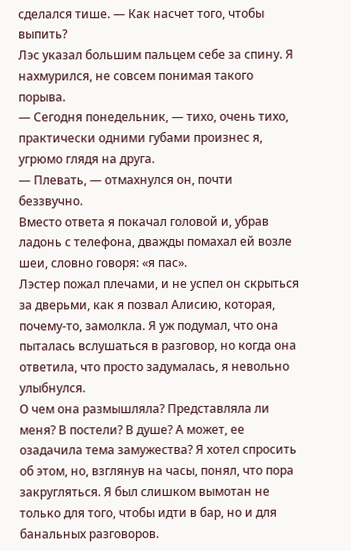сделался тише. — Как насчет того, чтобы выпить?
Лэс указал большим пальцем себе за спину. Я нахмурился, не совсем понимая такого порыва.
— Сегодня понедельник, — тихо, очень тихо, практически одними губами произнес я, угрюмо глядя на друга.
— Плевать, — отмахнулся он, почти беззвучно.
Вместо ответа я покачал головой и, убрав ладонь с телефона, дважды помахал ей возле шеи, словно говоря: «я пас».
Лэстер пожал плечами, и не успел он скрыться за дверьми, как я позвал Алисию, которая, почему-то, замолкла. Я уж подумал, что она пыталась вслушаться в разговор, но когда она ответила, что просто задумалась, я невольно улыбнулся.
О чем она размышляла? Представляла ли меня? В постели? В душе? А может, ее озадачила тема замужества? Я хотел спросить об этом, но, взглянув на часы, понял, что пора закругляться. Я был слишком вымотан не только для того, чтобы идти в бар, но и для банальных разговоров.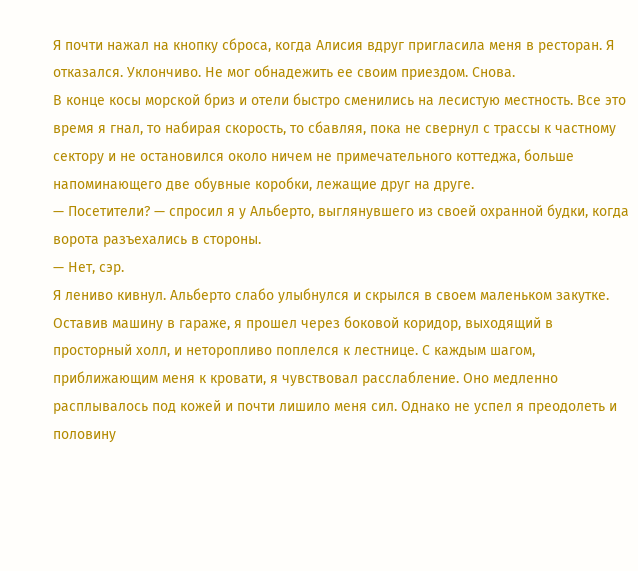Я почти нажал на кнопку сброса, когда Алисия вдруг пригласила меня в ресторан. Я отказался. Уклончиво. Не мог обнадежить ее своим приездом. Снова.
В конце косы морской бриз и отели быстро сменились на лесистую местность. Все это время я гнал, то набирая скорость, то сбавляя, пока не свернул с трассы к частному сектору и не остановился около ничем не примечательного коттеджа, больше напоминающего две обувные коробки, лежащие друг на друге.
— Посетители? — спросил я у Альберто, выглянувшего из своей охранной будки, когда ворота разъехались в стороны.
— Нет, сэр.
Я лениво кивнул. Альберто слабо улыбнулся и скрылся в своем маленьком закутке. Оставив машину в гараже, я прошел через боковой коридор, выходящий в просторный холл, и неторопливо поплелся к лестнице. С каждым шагом, приближающим меня к кровати, я чувствовал расслабление. Оно медленно расплывалось под кожей и почти лишило меня сил. Однако не успел я преодолеть и половину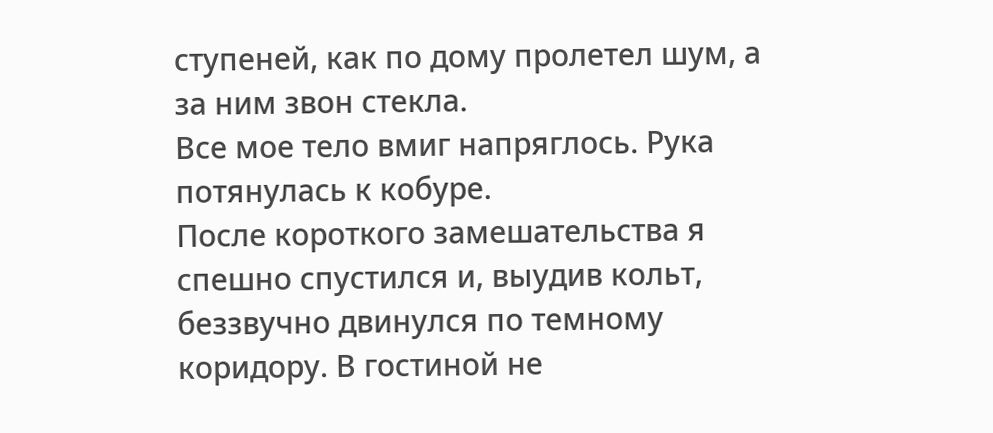ступеней, как по дому пролетел шум, а за ним звон стекла.
Все мое тело вмиг напряглось. Рука потянулась к кобуре.
После короткого замешательства я спешно спустился и, выудив кольт, беззвучно двинулся по темному коридору. В гостиной не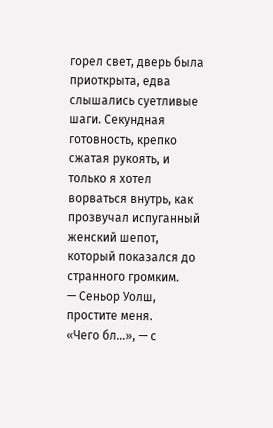горел свет, дверь была приоткрыта, едва слышались суетливые шаги. Секундная готовность, крепко сжатая рукоять, и только я хотел ворваться внутрь, как прозвучал испуганный женский шепот, который показался до странного громким.
— Сеньор Уолш, простите меня.
«Чего бл…», — с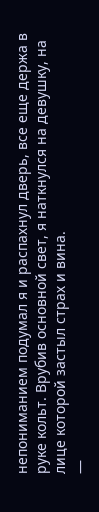непониманием подумал я и распахнул дверь, все еще держа в руке кольт. Врубив основной свет, я наткнулся на девушку, на лице которой застыл страх и вина.
—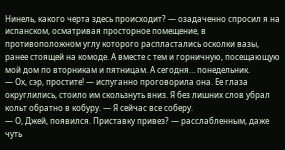Нинель, какого черта здесь происходит? — озадаченно спросил я на испанском, осматривая просторное помещение, в противоположном углу которого распластались осколки вазы, ранее стоящей на комоде. А вместе с тем и горничную, посещающую мой дом по вторникам и пятницам. А сегодня… понедельник.
— Ох, сэр, простите! — испуганно проговорила она. Ее глаза округлились, стоило им скользнуть вниз. Я без лишних слов убрал кольт обратно в кобуру. — Я сейчас все соберу.
— О, Джей, появился. Приставку привез? — расслабленным, даже чуть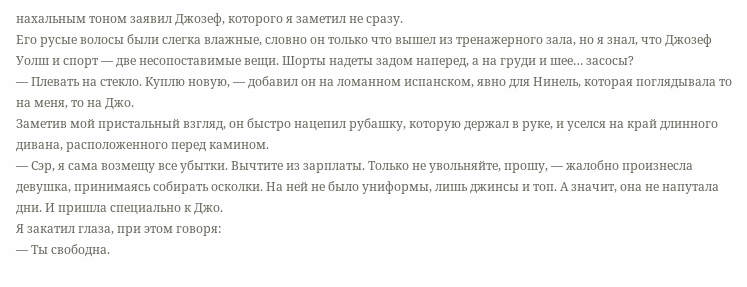нахальным тоном заявил Джозеф, которого я заметил не сразу.
Его русые волосы были слегка влажные, словно он только что вышел из тренажерного зала, но я знал, что Джозеф Уолш и спорт — две несопоставимые вещи. Шорты надеты задом наперед, а на груди и шее… засосы?
— Плевать на стекло. Куплю новую, — добавил он на ломанном испанском, явно для Нинель, которая поглядывала то на меня, то на Джо.
Заметив мой пристальный взгляд, он быстро нацепил рубашку, которую держал в руке, и уселся на край длинного дивана, расположенного перед камином.
— Сэр, я сама возмещу все убытки. Вычтите из зарплаты. Только не увольняйте, прошу, — жалобно произнесла девушка, принимаясь собирать осколки. На ней не было униформы, лишь джинсы и топ. А значит, она не напутала дни. И пришла специально к Джо.
Я закатил глаза, при этом говоря:
— Ты свободна.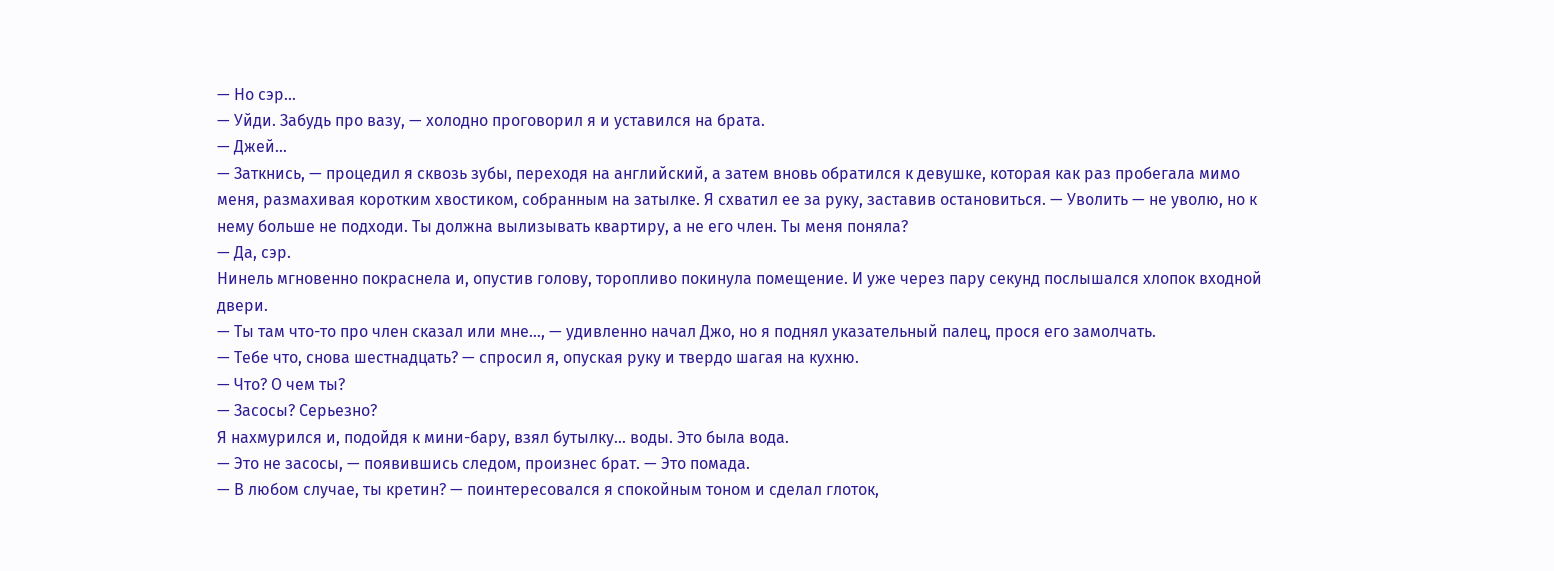— Но сэр…
— Уйди. Забудь про вазу, — холодно проговорил я и уставился на брата.
— Джей…
— Заткнись, — процедил я сквозь зубы, переходя на английский, а затем вновь обратился к девушке, которая как раз пробегала мимо меня, размахивая коротким хвостиком, собранным на затылке. Я схватил ее за руку, заставив остановиться. — Уволить — не уволю, но к нему больше не подходи. Ты должна вылизывать квартиру, а не его член. Ты меня поняла?
— Да, сэр.
Нинель мгновенно покраснела и, опустив голову, торопливо покинула помещение. И уже через пару секунд послышался хлопок входной двери.
— Ты там что-то про член сказал или мне…, — удивленно начал Джо, но я поднял указательный палец, прося его замолчать.
— Тебе что, снова шестнадцать? — спросил я, опуская руку и твердо шагая на кухню.
— Что? О чем ты?
— Засосы? Серьезно?
Я нахмурился и, подойдя к мини-бару, взял бутылку… воды. Это была вода.
— Это не засосы, — появившись следом, произнес брат. — Это помада.
— В любом случае, ты кретин? — поинтересовался я спокойным тоном и сделал глоток,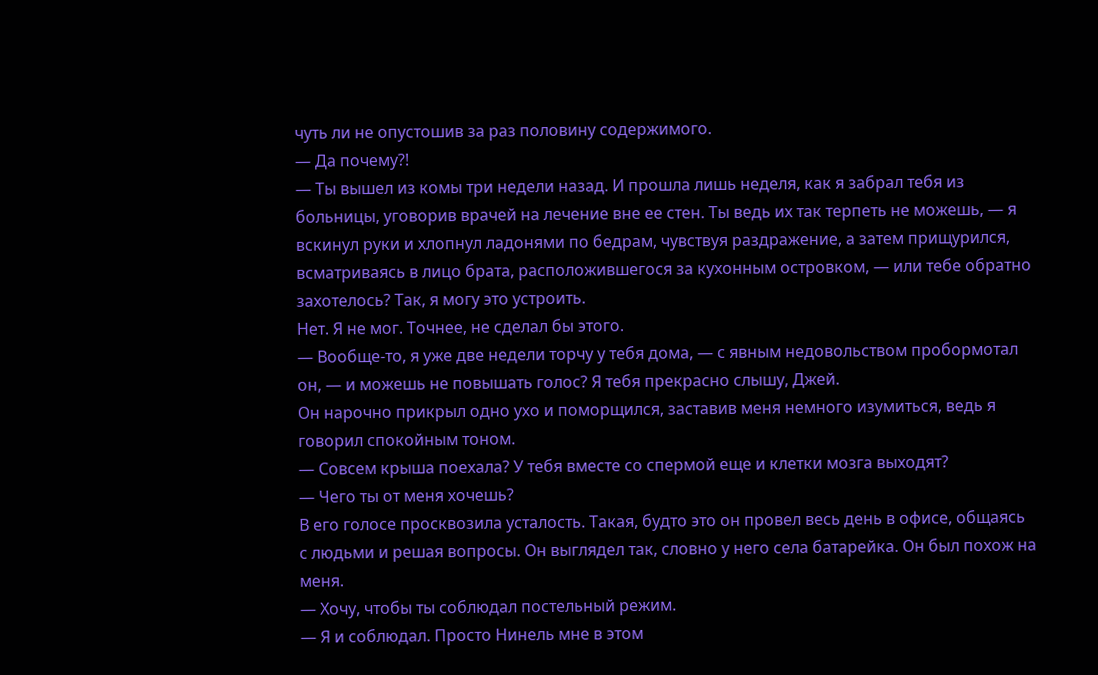чуть ли не опустошив за раз половину содержимого.
— Да почему?!
— Ты вышел из комы три недели назад. И прошла лишь неделя, как я забрал тебя из больницы, уговорив врачей на лечение вне ее стен. Ты ведь их так терпеть не можешь, — я вскинул руки и хлопнул ладонями по бедрам, чувствуя раздражение, а затем прищурился, всматриваясь в лицо брата, расположившегося за кухонным островком, — или тебе обратно захотелось? Так, я могу это устроить.
Нет. Я не мог. Точнее, не сделал бы этого.
— Вообще-то, я уже две недели торчу у тебя дома, — с явным недовольством пробормотал он, — и можешь не повышать голос? Я тебя прекрасно слышу, Джей.
Он нарочно прикрыл одно ухо и поморщился, заставив меня немного изумиться, ведь я говорил спокойным тоном.
— Совсем крыша поехала? У тебя вместе со спермой еще и клетки мозга выходят?
— Чего ты от меня хочешь?
В его голосе просквозила усталость. Такая, будто это он провел весь день в офисе, общаясь с людьми и решая вопросы. Он выглядел так, словно у него села батарейка. Он был похож на меня.
— Хочу, чтобы ты соблюдал постельный режим.
— Я и соблюдал. Просто Нинель мне в этом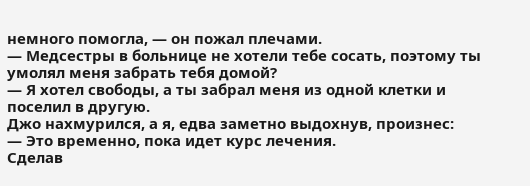немного помогла, — он пожал плечами.
— Медсестры в больнице не хотели тебе сосать, поэтому ты умолял меня забрать тебя домой?
— Я хотел свободы, а ты забрал меня из одной клетки и поселил в другую.
Джо нахмурился, а я, едва заметно выдохнув, произнес:
— Это временно, пока идет курс лечения.
Сделав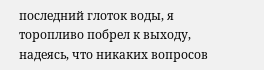последний глоток воды, я торопливо побрел к выходу, надеясь, что никаких вопросов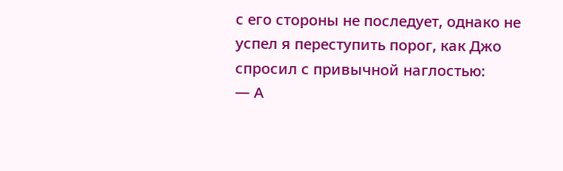с его стороны не последует, однако не успел я переступить порог, как Джо спросил с привычной наглостью:
— А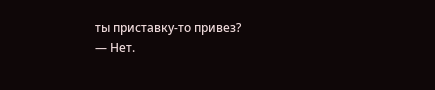ты приставку-то привез?
— Нет.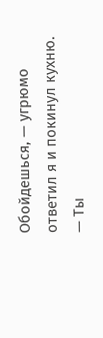Обойдешься, — угрюмо ответил я и покинул кухню.
— Ты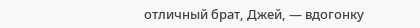отличный брат, Джей, — вдогонку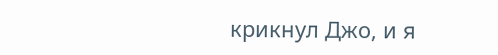крикнул Джо, и я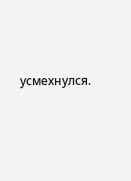усмехнулся.